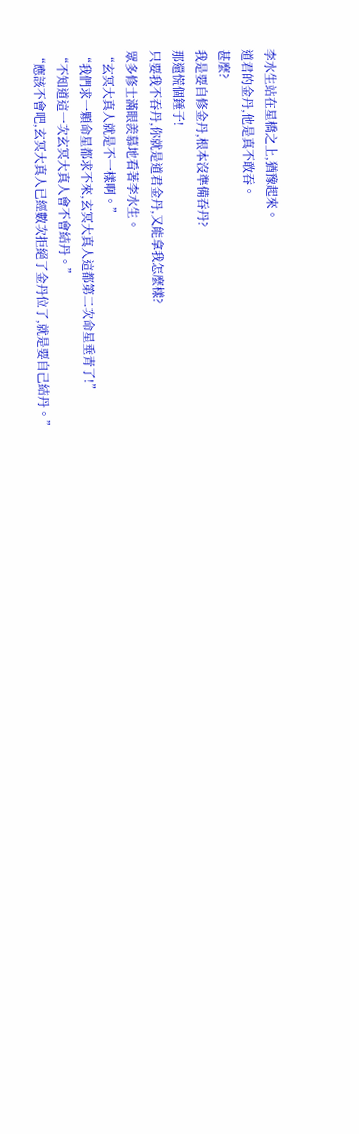李水生站在星橋之上,猶豫起來。
道君的金丹,他是真不敢吞。
甚麼?
我是要自修金丹,根本沒準備吞丹?
那還慌個錘子!
只要我不吞丹,你就是道君金丹,又能拿我怎麼樣?
眾多修士滿眼羨慕地看著李水生。
“玄冥大真人就是不一樣啊。”
“我們求一顆命星都求不來,玄冥大真人這都第二次命星垂青了!”
“不知道這一次玄冥大真人會不會結丹。”
“應該不會吧,玄冥大真人已經數次拒絕了金丹位了,就是要自己結丹。”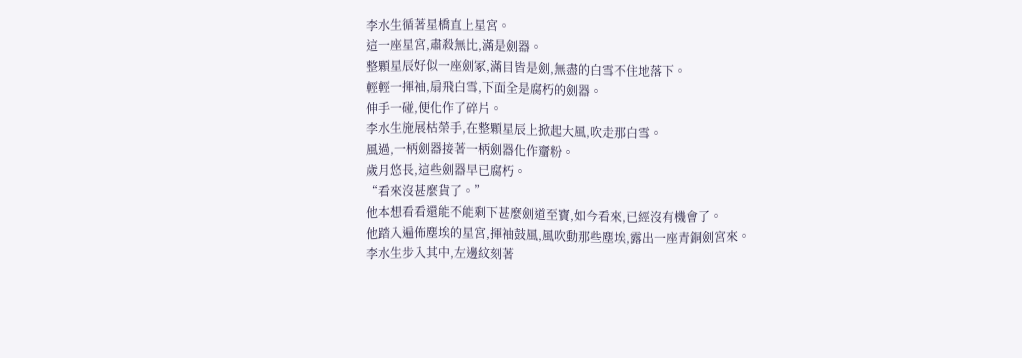李水生循著星橋直上星宮。
這一座星宮,肅殺無比,滿是劍器。
整顆星辰好似一座劍冢,滿目皆是劍,無盡的白雪不住地落下。
輕輕一揮袖,扇飛白雪,下面全是腐朽的劍器。
伸手一碰,便化作了碎片。
李水生施展枯榮手,在整顆星辰上掀起大風,吹走那白雪。
風過,一柄劍器接著一柄劍器化作齏粉。
歲月悠長,這些劍器早已腐朽。
“看來沒甚麼貨了。”
他本想看看還能不能剩下甚麼劍道至寶,如今看來,已經沒有機會了。
他踏入遍佈塵埃的星宮,揮袖鼓風,風吹動那些塵埃,露出一座青銅劍宮來。
李水生步入其中,左邊紋刻著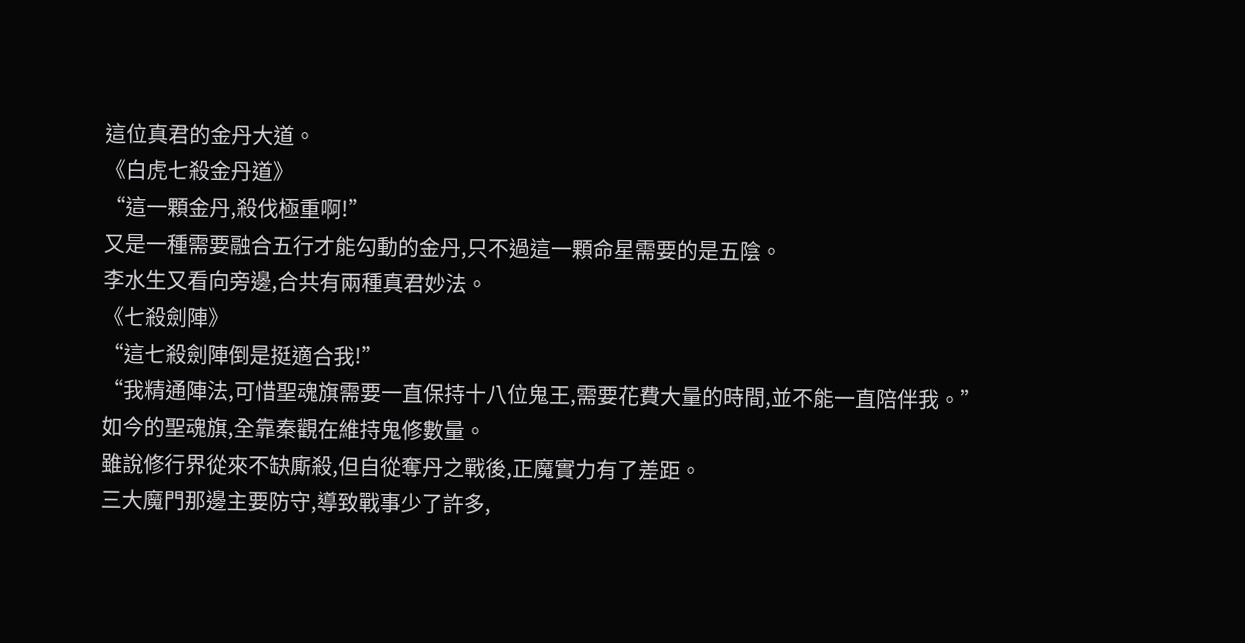這位真君的金丹大道。
《白虎七殺金丹道》
“這一顆金丹,殺伐極重啊!”
又是一種需要融合五行才能勾動的金丹,只不過這一顆命星需要的是五陰。
李水生又看向旁邊,合共有兩種真君妙法。
《七殺劍陣》
“這七殺劍陣倒是挺適合我!”
“我精通陣法,可惜聖魂旗需要一直保持十八位鬼王,需要花費大量的時間,並不能一直陪伴我。”
如今的聖魂旗,全靠秦觀在維持鬼修數量。
雖說修行界從來不缺廝殺,但自從奪丹之戰後,正魔實力有了差距。
三大魔門那邊主要防守,導致戰事少了許多,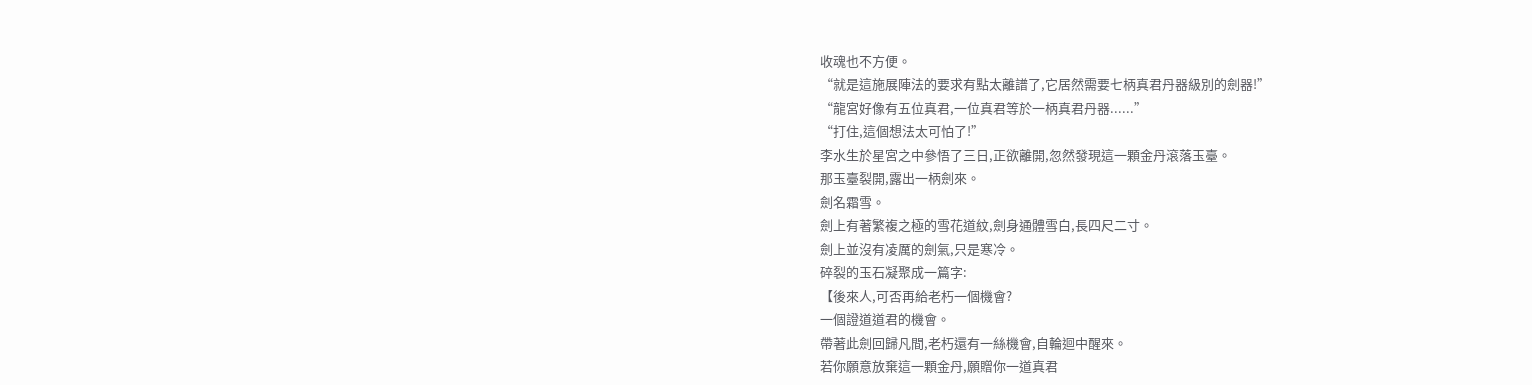收魂也不方便。
“就是這施展陣法的要求有點太離譜了,它居然需要七柄真君丹器級別的劍器!”
“龍宮好像有五位真君,一位真君等於一柄真君丹器......”
“打住,這個想法太可怕了!”
李水生於星宮之中參悟了三日,正欲離開,忽然發現這一顆金丹滾落玉臺。
那玉臺裂開,露出一柄劍來。
劍名霜雪。
劍上有著繁複之極的雪花道紋,劍身通體雪白,長四尺二寸。
劍上並沒有凌厲的劍氣,只是寒冷。
碎裂的玉石凝聚成一篇字:
【後來人,可否再給老朽一個機會?
一個證道道君的機會。
帶著此劍回歸凡間,老朽還有一絲機會,自輪迴中醒來。
若你願意放棄這一顆金丹,願贈你一道真君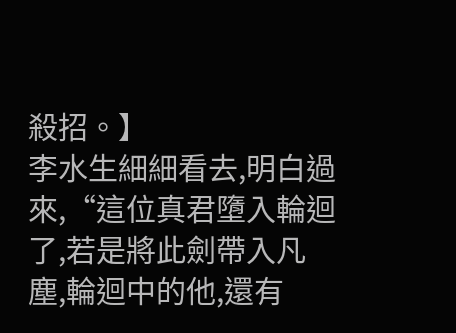殺招。】
李水生細細看去,明白過來,“這位真君墮入輪迴了,若是將此劍帶入凡塵,輪迴中的他,還有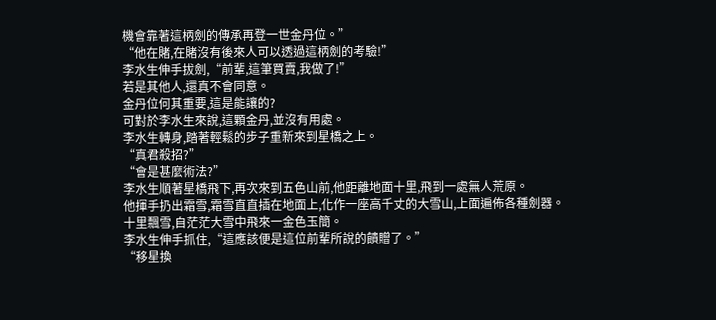機會靠著這柄劍的傳承再登一世金丹位。”
“他在賭,在賭沒有後來人可以透過這柄劍的考驗!”
李水生伸手拔劍,“前輩,這筆買賣,我做了!”
若是其他人,還真不會同意。
金丹位何其重要,這是能讓的?
可對於李水生來說,這顆金丹,並沒有用處。
李水生轉身,踏著輕鬆的步子重新來到星橋之上。
“真君殺招?”
“會是甚麼術法?”
李水生順著星橋飛下,再次來到五色山前,他距離地面十里,飛到一處無人荒原。
他揮手扔出霜雪,霜雪直直插在地面上,化作一座高千丈的大雪山,上面遍佈各種劍器。
十里飄雪,自茫茫大雪中飛來一金色玉簡。
李水生伸手抓住,“這應該便是這位前輩所說的饋贈了。”
“移星換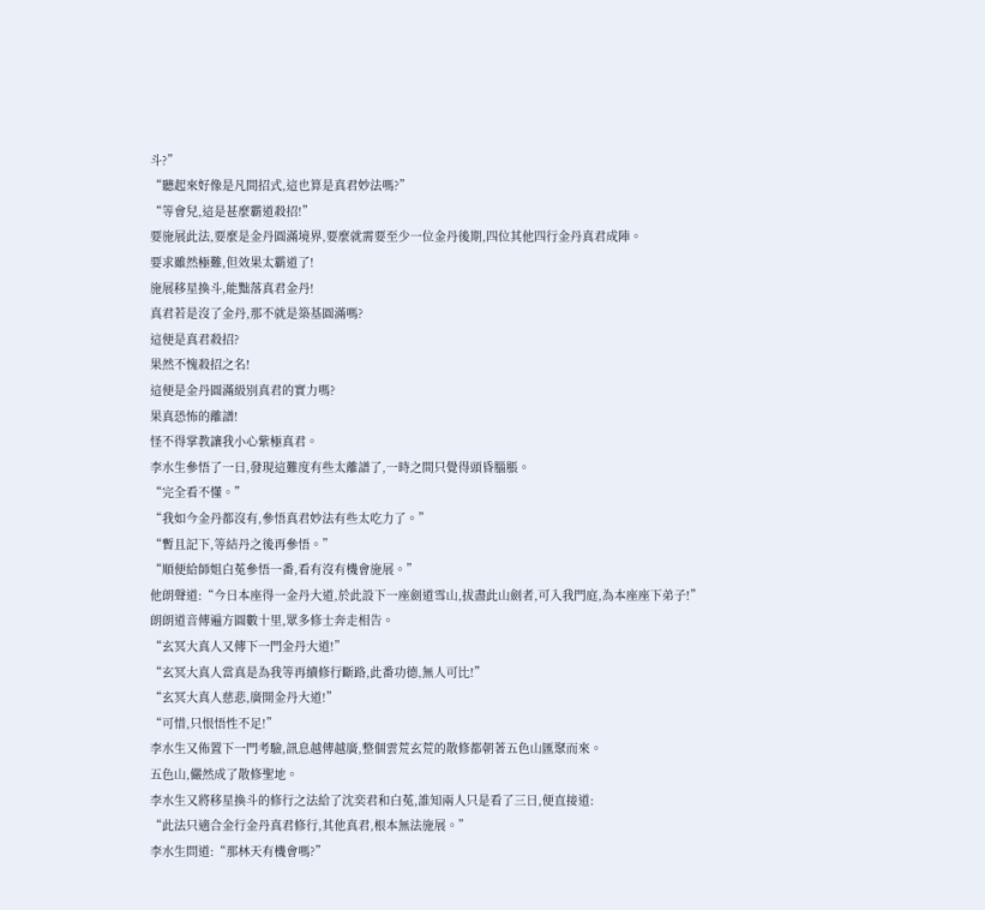斗?”
“聽起來好像是凡間招式,這也算是真君妙法嗎?”
“等會兒,這是甚麼霸道殺招!”
要施展此法,要麼是金丹圓滿境界,要麼就需要至少一位金丹後期,四位其他四行金丹真君成陣。
要求雖然極難,但效果太霸道了!
施展移星換斗,能黜落真君金丹!
真君若是沒了金丹,那不就是築基圓滿嗎?
這便是真君殺招?
果然不愧殺招之名!
這便是金丹圓滿級別真君的實力嗎?
果真恐怖的離譜!
怪不得掌教讓我小心紫極真君。
李水生參悟了一日,發現這難度有些太離譜了,一時之間只覺得頭昏腦脹。
“完全看不懂。”
“我如今金丹都沒有,參悟真君妙法有些太吃力了。”
“暫且記下,等結丹之後再參悟。”
“順便給師姐白菟參悟一番,看有沒有機會施展。”
他朗聲道:“今日本座得一金丹大道,於此設下一座劍道雪山,拔盡此山劍者,可入我門庭,為本座座下弟子!”
朗朗道音傳遍方圓數十里,眾多修士奔走相告。
“玄冥大真人又傳下一門金丹大道!”
“玄冥大真人當真是為我等再續修行斷路,此番功德,無人可比!”
“玄冥大真人慈悲,廣開金丹大道!”
“可惜,只恨悟性不足!”
李水生又佈置下一門考驗,訊息越傳越廣,整個雲荒玄荒的散修都朝著五色山匯聚而來。
五色山,儼然成了散修聖地。
李水生又將移星換斗的修行之法給了沈奕君和白菟,誰知兩人只是看了三日,便直接道:
“此法只適合金行金丹真君修行,其他真君,根本無法施展。”
李水生問道:“那林天有機會嗎?”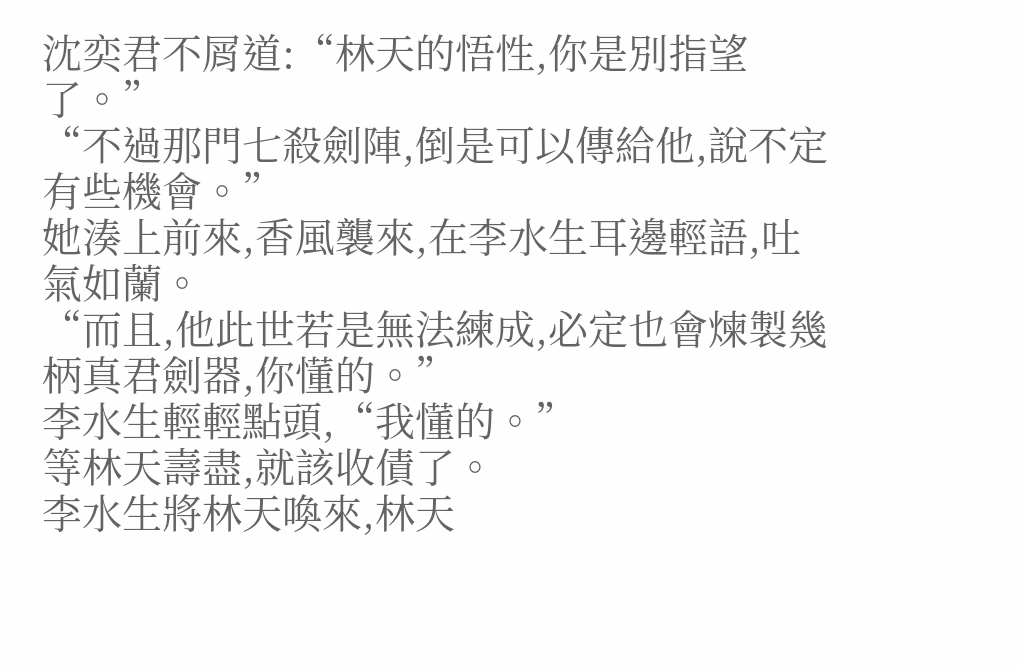沈奕君不屑道:“林天的悟性,你是別指望了。”
“不過那門七殺劍陣,倒是可以傳給他,說不定有些機會。”
她湊上前來,香風襲來,在李水生耳邊輕語,吐氣如蘭。
“而且,他此世若是無法練成,必定也會煉製幾柄真君劍器,你懂的。”
李水生輕輕點頭,“我懂的。”
等林天壽盡,就該收債了。
李水生將林天喚來,林天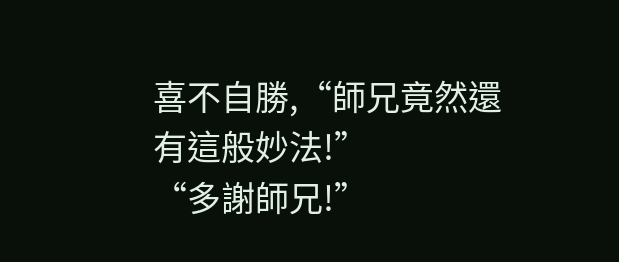喜不自勝,“師兄竟然還有這般妙法!”
“多謝師兄!”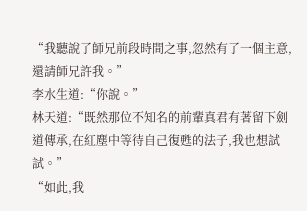“我聽說了師兄前段時間之事,忽然有了一個主意,還請師兄許我。”
李水生道:“你說。”
林天道:“既然那位不知名的前輩真君有著留下劍道傳承,在紅塵中等待自己復甦的法子,我也想試試。”
“如此,我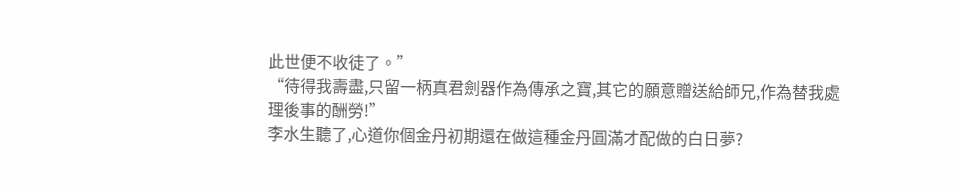此世便不收徒了。”
“待得我壽盡,只留一柄真君劍器作為傳承之寶,其它的願意贈送給師兄,作為替我處理後事的酬勞!”
李水生聽了,心道你個金丹初期還在做這種金丹圓滿才配做的白日夢?